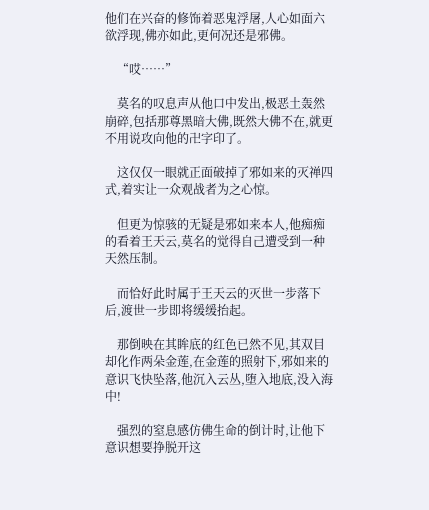他们在兴奋的修饰着恶鬼浮屠,人心如面六欲浮现,佛亦如此,更何况还是邪佛。

    “哎……”

    莫名的叹息声从他口中发出,极恶土轰然崩碎,包括那尊黑暗大佛,既然大佛不在,就更不用说攻向他的卍字印了。

    这仅仅一眼就正面破掉了邪如来的灭禅四式,着实让一众观战者为之心惊。

    但更为惊骇的无疑是邪如来本人,他痴痴的看着王天云,莫名的觉得自己遭受到一种天然压制。

    而恰好此时属于王天云的灭世一步落下后,渡世一步即将缓缓抬起。

    那倒映在其眸底的红色已然不见,其双目却化作两朵金莲,在金莲的照射下,邪如来的意识飞快坠落,他沉入云丛,堕入地底,没入海中!

    强烈的窒息感仿佛生命的倒计时,让他下意识想要挣脱开这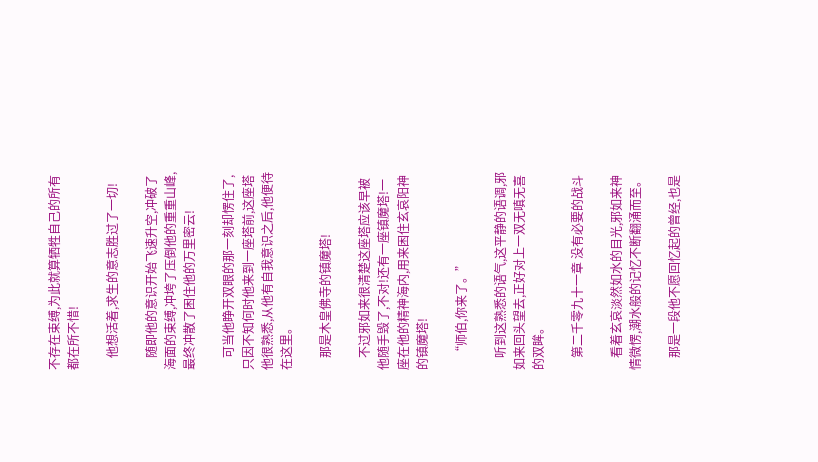不存在束缚,为此就算牺牲自己的所有都在所不惜!

    他想活着,求生的意志胜过了一切!

    随即他的意识开始飞速升空,冲破了海面的束缚,冲垮了压倒他的重重山峰,最终冲散了困住他的万里密云!

    可当他睁开双眼的那一刻却愣住了,只因不知何时他来到一座塔前,这座塔他很熟悉,从他有自我意识之后,他便待在这里。

    那是木皇佛寺的镇魔塔!

    不过邪如来很清楚这座塔应该早被他随手毁了,不对!还有一座镇魔塔!一座在他的精神海内,用来困住玄哀阳神的镇魔塔!

    “师伯,你来了。”

    听到这熟悉的语气,这平静的语调,邪如来回头望去,正好对上一双无嗔无喜的双眸。

    第二千零九十一章 没有必要的战斗

    看着玄哀淡然如水的目光,邪如来神情微愣,潮水般的记忆不断翻涌而至。

    那是一段他不愿回忆起的曾经,也是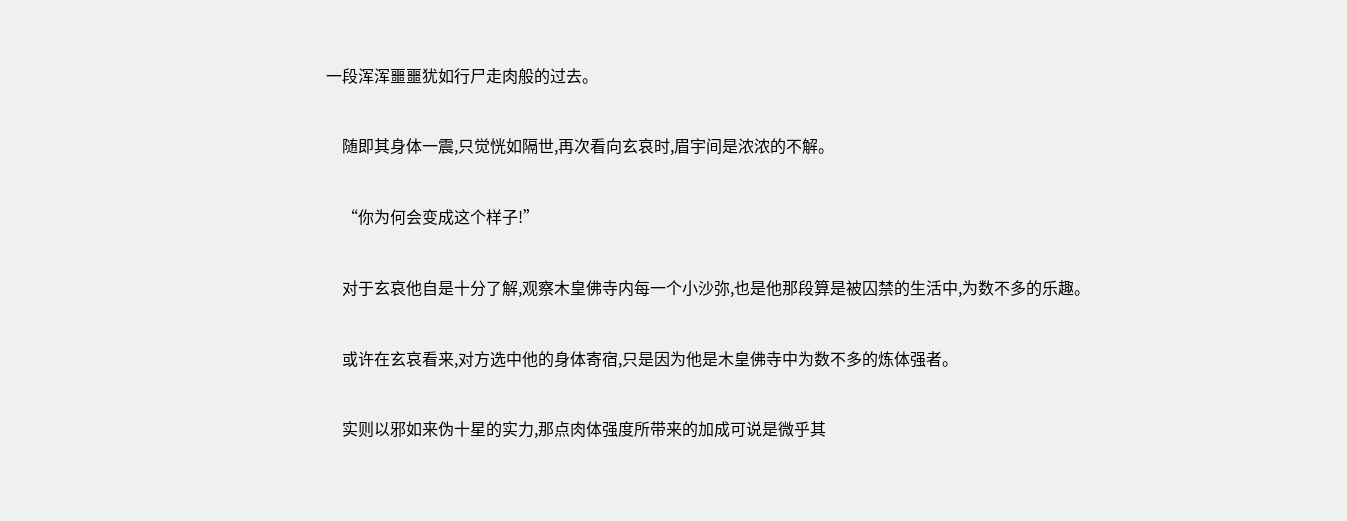一段浑浑噩噩犹如行尸走肉般的过去。

    随即其身体一震,只觉恍如隔世,再次看向玄哀时,眉宇间是浓浓的不解。

    “你为何会变成这个样子!”

    对于玄哀他自是十分了解,观察木皇佛寺内每一个小沙弥,也是他那段算是被囚禁的生活中,为数不多的乐趣。

    或许在玄哀看来,对方选中他的身体寄宿,只是因为他是木皇佛寺中为数不多的炼体强者。

    实则以邪如来伪十星的实力,那点肉体强度所带来的加成可说是微乎其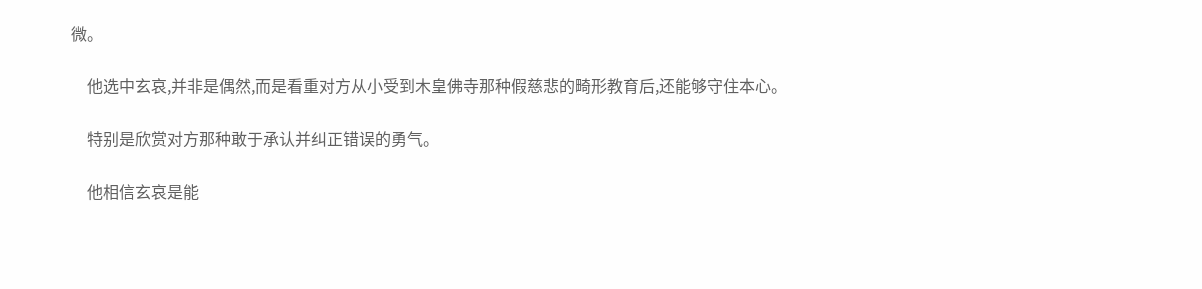微。

    他选中玄哀,并非是偶然,而是看重对方从小受到木皇佛寺那种假慈悲的畸形教育后,还能够守住本心。

    特别是欣赏对方那种敢于承认并纠正错误的勇气。

    他相信玄哀是能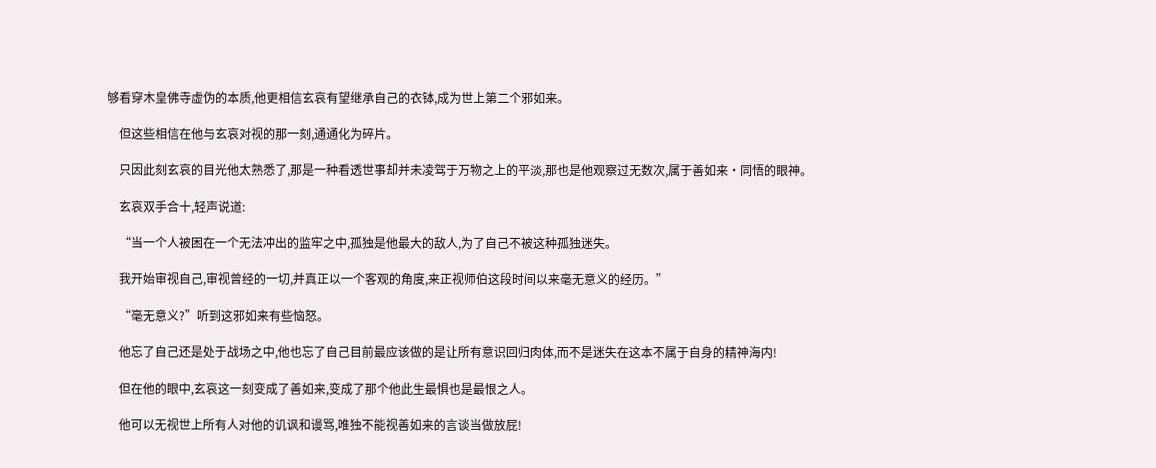够看穿木皇佛寺虚伪的本质,他更相信玄哀有望继承自己的衣钵,成为世上第二个邪如来。

    但这些相信在他与玄哀对视的那一刻,通通化为碎片。

    只因此刻玄哀的目光他太熟悉了,那是一种看透世事却并未凌驾于万物之上的平淡,那也是他观察过无数次,属于善如来·同悟的眼神。

    玄哀双手合十,轻声说道:

    “当一个人被困在一个无法冲出的监牢之中,孤独是他最大的敌人,为了自己不被这种孤独迷失。

    我开始审视自己,审视曾经的一切,并真正以一个客观的角度,来正视师伯这段时间以来毫无意义的经历。”

    “毫无意义?”听到这邪如来有些恼怒。

    他忘了自己还是处于战场之中,他也忘了自己目前最应该做的是让所有意识回归肉体,而不是迷失在这本不属于自身的精神海内!

    但在他的眼中,玄哀这一刻变成了善如来,变成了那个他此生最惧也是最恨之人。

    他可以无视世上所有人对他的讥讽和谩骂,唯独不能视善如来的言谈当做放屁!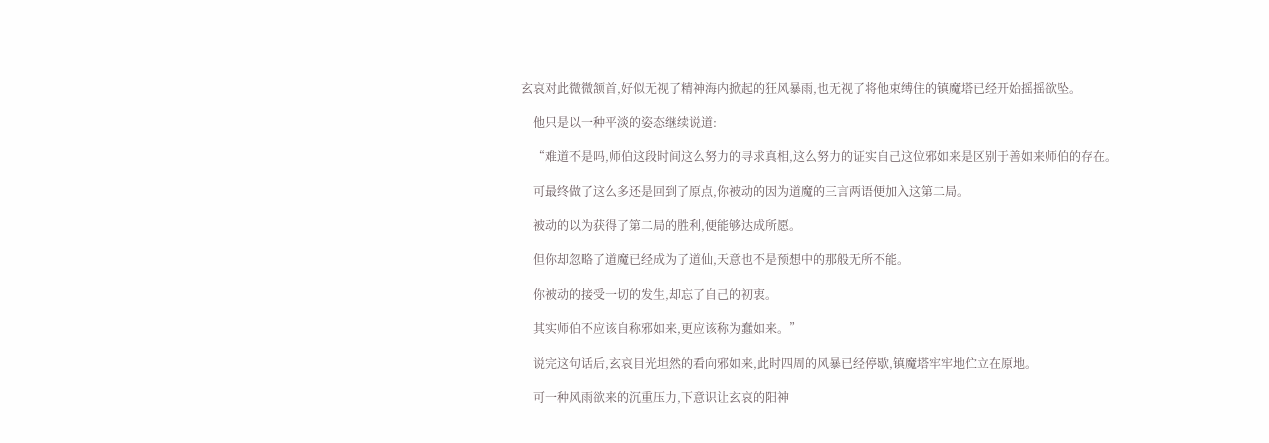玄哀对此微微颔首,好似无视了精神海内掀起的狂风暴雨,也无视了将他束缚住的镇魔塔已经开始摇摇欲坠。

    他只是以一种平淡的姿态继续说道:

    “难道不是吗,师伯这段时间这么努力的寻求真相,这么努力的证实自己这位邪如来是区别于善如来师伯的存在。

    可最终做了这么多还是回到了原点,你被动的因为道魔的三言两语便加入这第二局。

    被动的以为获得了第二局的胜利,便能够达成所愿。

    但你却忽略了道魔已经成为了道仙,天意也不是预想中的那般无所不能。

    你被动的接受一切的发生,却忘了自己的初衷。

    其实师伯不应该自称邪如来,更应该称为蠢如来。”

    说完这句话后,玄哀目光坦然的看向邪如来,此时四周的风暴已经停歇,镇魔塔牢牢地伫立在原地。

    可一种风雨欲来的沉重压力,下意识让玄哀的阳神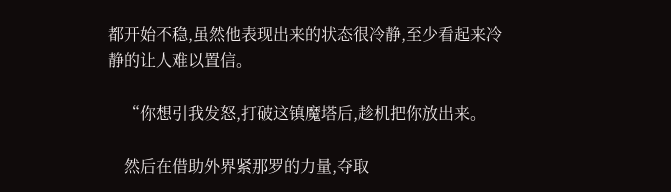都开始不稳,虽然他表现出来的状态很冷静,至少看起来冷静的让人难以置信。

    “你想引我发怒,打破这镇魔塔后,趁机把你放出来。

    然后在借助外界紧那罗的力量,夺取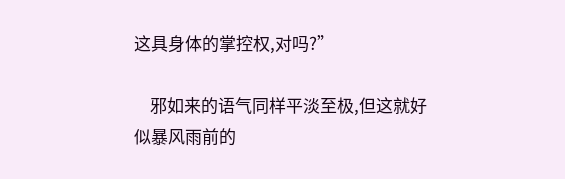这具身体的掌控权,对吗?”

    邪如来的语气同样平淡至极,但这就好似暴风雨前的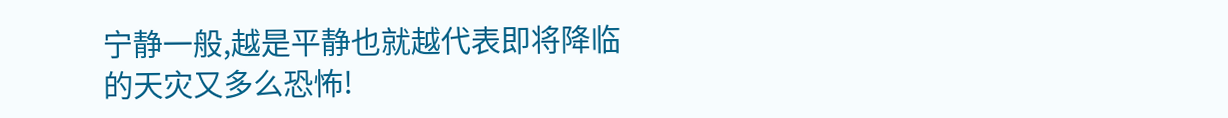宁静一般,越是平静也就越代表即将降临的天灾又多么恐怖!